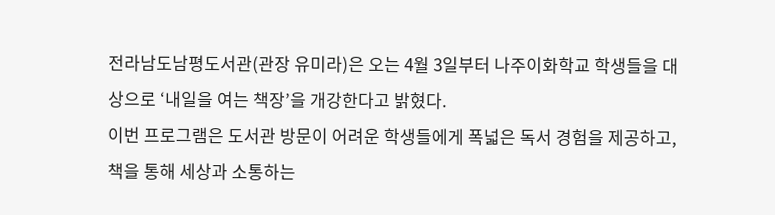전라남도남평도서관(관장 유미라)은 오는 4월 3일부터 나주이화학교 학생들을 대상으로 ‘내일을 여는 책장’을 개강한다고 밝혔다.
이번 프로그램은 도서관 방문이 어려운 학생들에게 폭넓은 독서 경험을 제공하고, 책을 통해 세상과 소통하는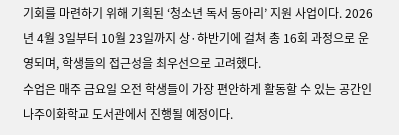기회를 마련하기 위해 기획된 ‘청소년 독서 동아리’ 지원 사업이다. 2026년 4월 3일부터 10월 23일까지 상·하반기에 걸쳐 총 16회 과정으로 운영되며, 학생들의 접근성을 최우선으로 고려했다.
수업은 매주 금요일 오전 학생들이 가장 편안하게 활동할 수 있는 공간인 나주이화학교 도서관에서 진행될 예정이다.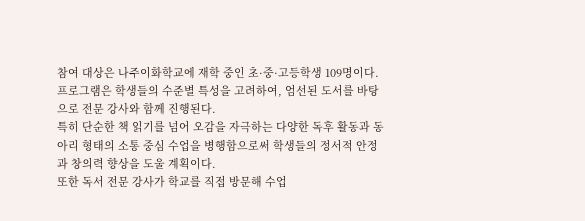참여 대상은 나주이화학교에 재학 중인 초·중·고등학생 109명이다.
프로그램은 학생들의 수준별 특성을 고려하여, 엄선된 도서를 바탕으로 전문 강사와 함께 진행된다.
특히 단순한 책 읽기를 넘어 오감을 자극하는 다양한 독후 활동과 동아리 형태의 소통 중심 수업을 병행함으로써 학생들의 정서적 안정과 창의력 향상을 도울 계획이다.
또한 독서 전문 강사가 학교를 직접 방문해 수업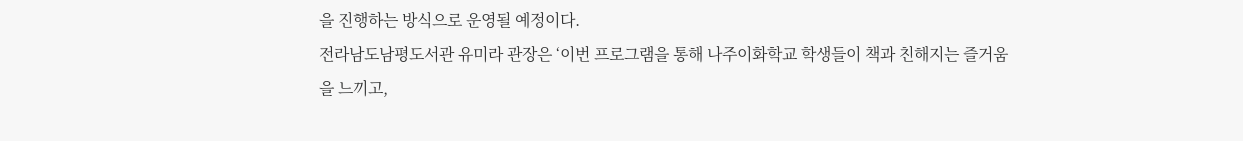을 진행하는 방식으로 운영될 예정이다.
전라남도남평도서관 유미라 관장은 ‘이번 프로그램을 통해 나주이화학교 학생들이 책과 친해지는 즐거움을 느끼고,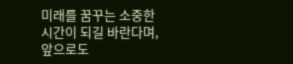미래를 꿈꾸는 소중한 시간이 되길 바란다며, 앞으로도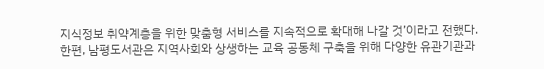지식정보 취약계층을 위한 맞춤형 서비스를 지속적으로 확대해 나갈 것’이라고 전했다.
한편, 남평도서관은 지역사회와 상생하는 교육 공동체 구축을 위해 다양한 유관기관과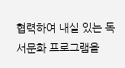협력하여 내실 있는 독서문화 프로그램을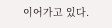이어가고 있다.